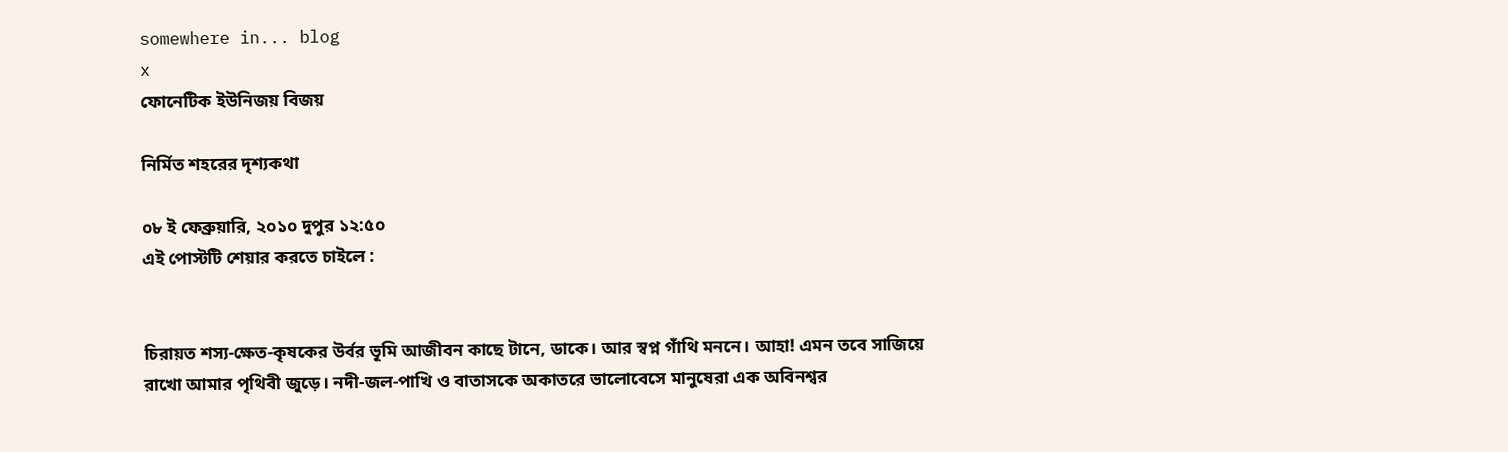somewhere in... blog
x
ফোনেটিক ইউনিজয় বিজয়

নির্মিত শহরের দৃশ্যকথা

০৮ ই ফেব্রুয়ারি, ২০১০ দুপুর ১২:৫০
এই পোস্টটি শেয়ার করতে চাইলে :


চিরায়ত শস্য-ক্ষেত-কৃষকের উর্বর ভূমি আজীবন কাছে টানে, ডাকে। আর স্বপ্ন গাঁথি মননে। আহা! এমন তবে সাজিয়ে রাখো আমার পৃথিবী জুড়ে। নদী-জল-পাখি ও বাতাসকে অকাতরে ভালোবেসে মানুষেরা এক অবিনশ্বর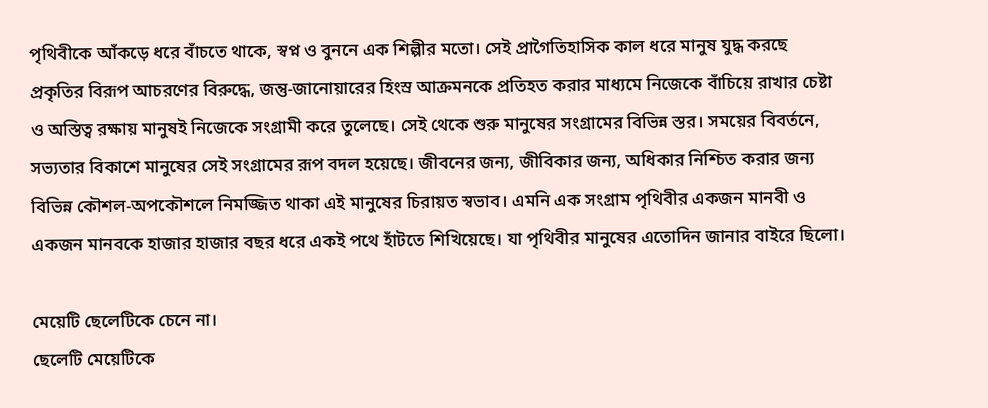পৃথিবীকে আঁকড়ে ধরে বাঁচতে থাকে, স্বপ্ন ও বুননে এক শিল্পীর মতো। সেই প্রাগৈতিহাসিক কাল ধরে মানুষ যুদ্ধ করছে প্রকৃতির বিরূপ আচরণের বিরুদ্ধে, জন্তু-জানোয়ারের হিংস্র আক্রমনকে প্রতিহত করার মাধ্যমে নিজেকে বাঁচিয়ে রাখার চেষ্টা ও অস্তিত্ব রক্ষায় মানুষই নিজেকে সংগ্রামী করে তুলেছে। সেই থেকে শুরু মানুষের সংগ্রামের বিভিন্ন স্তর। সময়ের বিবর্তনে, সভ্যতার বিকাশে মানুষের সেই সংগ্রামের রূপ বদল হয়েছে। জীবনের জন্য, জীবিকার জন্য, অধিকার নিশ্চিত করার জন্য বিভিন্ন কৌশল-অপকৌশলে নিমজ্জিত থাকা এই মানুষের চিরায়ত স্বভাব। এমনি এক সংগ্রাম পৃথিবীর একজন মানবী ও একজন মানবকে হাজার হাজার বছর ধরে একই পথে হাঁটতে শিখিয়েছে। যা পৃথিবীর মানুষের এতোদিন জানার বাইরে ছিলো।

মেয়েটি ছেলেটিকে চেনে না।
ছেলেটি মেয়েটিকে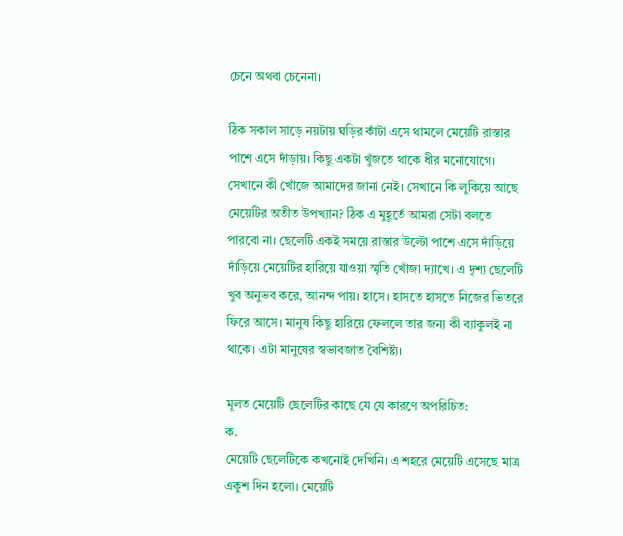চেনে অথবা চেনেনা।

ঠিক সকাল সাড়ে নয়টায় ঘড়ির কাঁটা এসে থামলে মেয়েটি রাস্তার পাশে এসে দাঁড়ায়। কিছু একটা খুঁজতে থাকে ধীর মনোযোগে। সেখানে কী খোঁজে আমাদের জানা নেই। সেখানে কি লুকিয়ে আছে মেয়েটির অতীত উপখ্যান? ঠিক এ মুহূর্তে আমরা সেটা বলতে পারবো না। ছেলেটি একই সময়ে রাস্তার উল্টো পাশে এসে দাঁড়িয়ে দাঁড়িয়ে মেয়েটির হারিয়ে যাওয়া স্মৃতি খোঁজা দ্যাখে। এ দৃশ্য ছেলেটি খুব অনুভব করে, আনন্দ পায়। হাসে। হাসতে হাসতে নিজের ভিতরে ফিরে আসে। মানুষ কিছু হারিয়ে ফেললে তার জন্য কী ব্যাকুলই না থাকে। এটা মানুষের স্বভাবজাত বৈশিষ্ট্য।

মূলত মেয়েটি ছেলেটির কাছে যে যে কারণে অপরিচিত:
ক.
মেয়েটি ছেলেটিকে কখনোই দেখিনি। এ শহরে মেয়েটি এসেছে মাত্র একুশ দিন হলো। মেয়েটি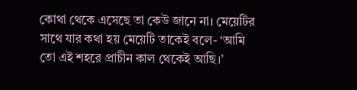কোথা থেকে এসেছে তা কেউ জানে না। মেয়েটির সাথে যার কথা হয় মেয়েটি তাকেই বলে- ‘আমি তো এই শহরে প্রাচীন কাল থেকেই আছি।’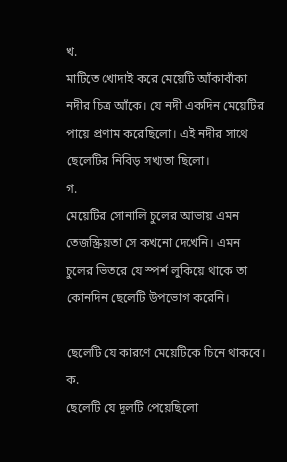খ.
মাটিতে খোদাই করে মেয়েটি আঁকাবাঁকা নদীর চিত্র আঁকে। যে নদী একদিন মেয়েটির পায়ে প্রণাম করেছিলো। এই নদীর সাথে ছেলেটির নিবিড় সখ্যতা ছিলো।
গ.
মেয়েটির সোনালি চুলের আভায় এমন তেজস্ক্রিয়তা সে কখনো দেখেনি। এমন চুলের ভিতরে যে স্পর্শ লুকিয়ে থাকে তা কোনদিন ছেলেটি উপভোগ করেনি।

ছেলেটি যে কারণে মেয়েটিকে চিনে থাকবে।
ক.
ছেলেটি যে দূলটি পেয়েছিলো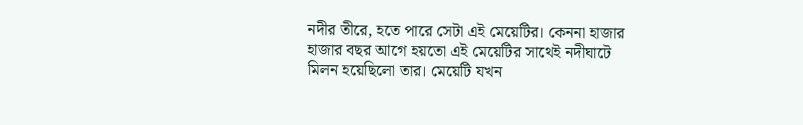নদীর তীরে, হতে পারে সেটা এই মেয়েটির। কেননা হাজার হাজার বছর আগে হয়তো এই মেয়েটির সাথেই নদীঘাটে মিলন হয়েছিলো তার। মেয়েটি যখন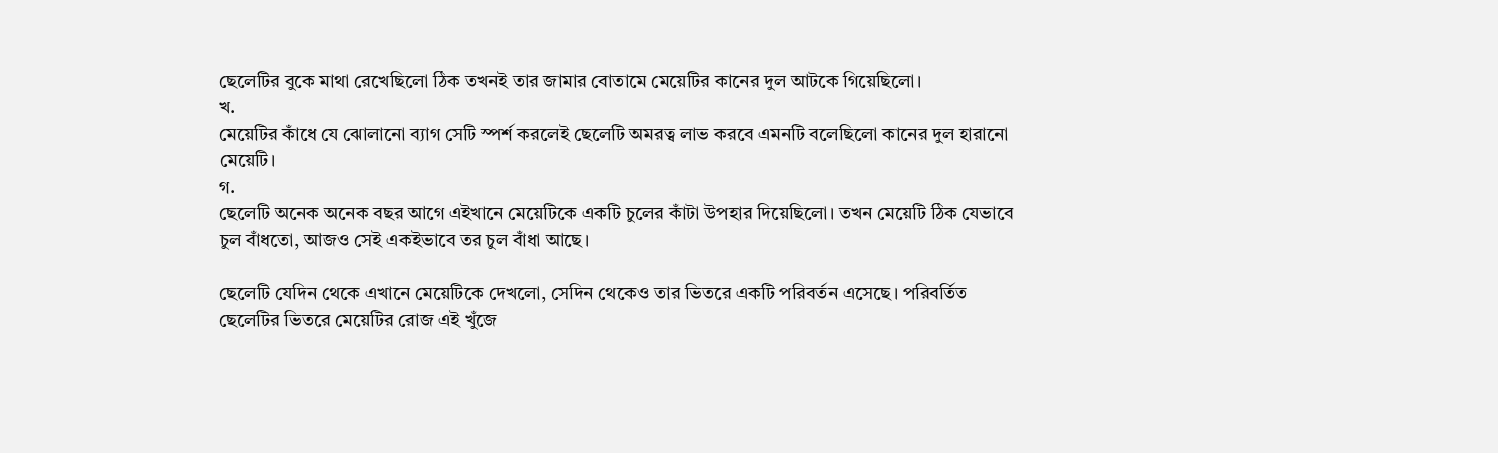ছেলেটির বুকে মাথা রেখেছিলো ঠিক তখনই তার জামার বোতামে মেয়েটির কানের দুল আটকে গিয়েছিলো।
খ.
মেয়েটির কাঁধে যে ঝোলানো ব্যাগ সেটি স্পর্শ করলেই ছেলেটি অমরত্ব লাভ করবে এমনটি বলেছিলো কানের দুল হারানো মেয়েটি।
গ.
ছেলেটি অনেক অনেক বছর আগে এইখানে মেয়েটিকে একটি চুলের কাঁটা উপহার দিয়েছিলো। তখন মেয়েটি ঠিক যেভাবে চুল বাঁধতো, আজও সেই একইভাবে তর চুল বাঁধা আছে।

ছেলেটি যেদিন থেকে এখানে মেয়েটিকে দেখলো, সেদিন থেকেও তার ভিতরে একটি পরিবর্তন এসেছে। পরিবর্তিত ছেলেটির ভিতরে মেয়েটির রোজ এই খুঁজে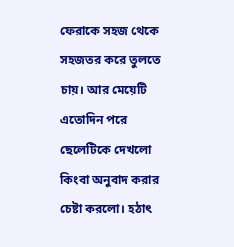ফেরাকে সহজ থেকে সহজতর করে তুলতে চায়। আর মেয়েটি এতোদিন পরে ছেলেটিকে দেখলো কিংবা অনুবাদ করার চেষ্টা করলো। হঠাৎ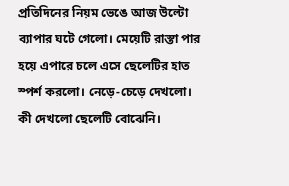প্রতিদিনের নিয়ম ভেঙে আজ উল্টো ব্যাপার ঘটে গেলো। মেয়েটি রাস্তা পার হয়ে এপারে চলে এসে ছেলেটির হাত স্পর্শ করলো। নেড়ে-চেড়ে দেখলো। কী দেখলো ছেলেটি বোঝেনি।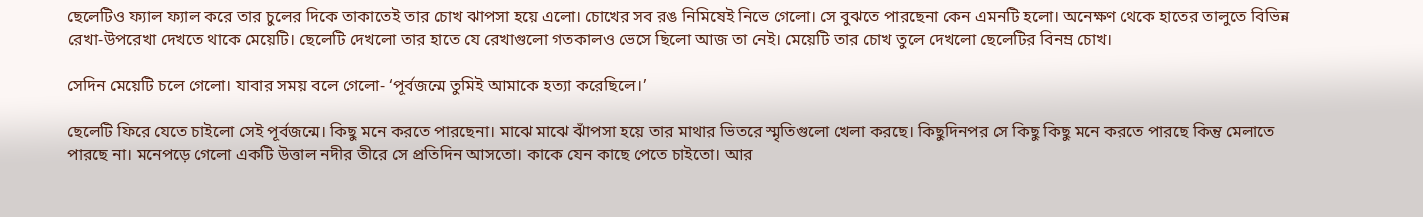ছেলেটিও ফ্যাল ফ্যাল করে তার চুলের দিকে তাকাতেই তার চোখ ঝাপসা হয়ে এলো। চোখের সব রঙ নিমিষেই নিভে গেলো। সে বুঝতে পারছেনা কেন এমনটি হলো। অনেক্ষণ থেকে হাতের তালুতে বিভিন্ন রেখা-উপরেখা দেখতে থাকে মেয়েটি। ছেলেটি দেখলো তার হাতে যে রেখাগুলো গতকালও ভেসে ছিলো আজ তা নেই। মেয়েটি তার চোখ তুলে দেখলো ছেলেটির বিনম্র চোখ।

সেদিন মেয়েটি চলে গেলো। যাবার সময় বলে গেলো- ‘পূর্বজন্মে তুমিই আমাকে হত্যা করেছিলে।’

ছেলেটি ফিরে যেতে চাইলো সেই পূর্বজন্মে। কিছু মনে করতে পারছেনা। মাঝে মাঝে ঝাঁপসা হয়ে তার মাথার ভিতরে স্মৃতিগুলো খেলা করছে। কিছুদিনপর সে কিছু কিছু মনে করতে পারছে কিন্তু মেলাতে পারছে না। মনেপড়ে গেলো একটি উত্তাল নদীর তীরে সে প্রতিদিন আসতো। কাকে যেন কাছে পেতে চাইতো। আর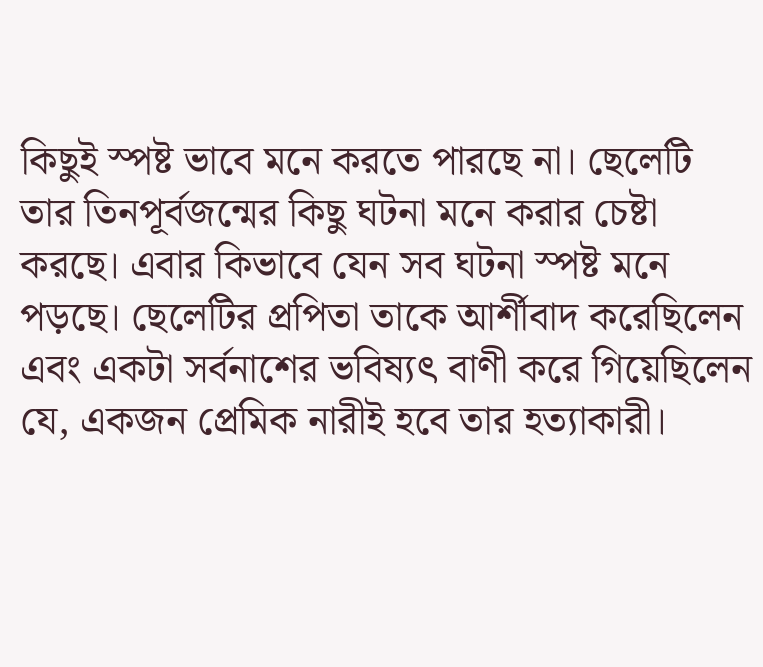কিছুই স্পষ্ট ভাবে মনে করতে পারছে না। ছেলেটি তার তিনপূর্বজন্মের কিছু ঘটনা মনে করার চেষ্টা করছে। এবার কিভাবে যেন সব ঘটনা স্পষ্ট মনে পড়ছে। ছেলেটির প্রপিতা তাকে আর্শীবাদ করেছিলেন এবং একটা সর্বনাশের ভবিষ্যৎ বাণী করে গিয়েছিলেন যে, একজন প্রেমিক নারীই হবে তার হত্যাকারী।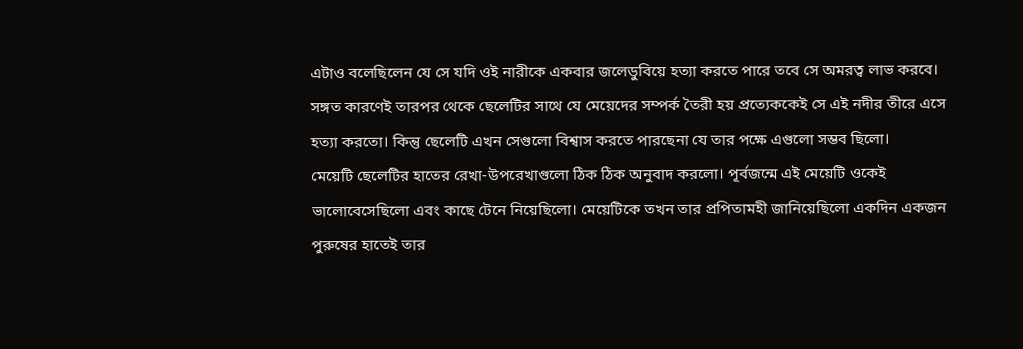এটাও বলেছিলেন যে সে যদি ওই নারীকে একবার জলেডুবিয়ে হত্যা করতে পারে তবে সে অমরত্ব লাভ করবে। সঙ্গত কারণেই তারপর থেকে ছেলেটির সাথে যে মেয়েদের সম্পর্ক তৈরী হয় প্রত্যেককেই সে এই নদীর তীরে এসে হত্যা করতো। কিন্তু ছেলেটি এখন সেগুলো বিশ্বাস করতে পারছেনা যে তার পক্ষে এগুলো সম্ভব ছিলো।
মেয়েটি ছেলেটির হাতের রেখা-উপরেখাগুলো ঠিক ঠিক অনুবাদ করলো। পূর্বজন্মে এই মেয়েটি ওকেই ভালোবেসেছিলো এবং কাছে টেনে নিয়েছিলো। মেয়েটিকে তখন তার প্রপিতামহী জানিয়েছিলো একদিন একজন পুরুষের হাতেই তার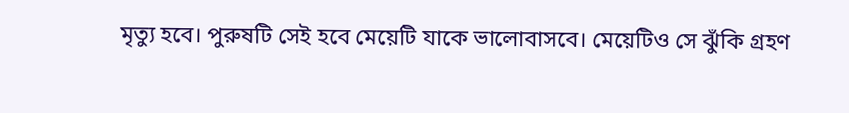মৃত্যু হবে। পুরুষটি সেই হবে মেয়েটি যাকে ভালোবাসবে। মেয়েটিও সে ঝুঁকি গ্রহণ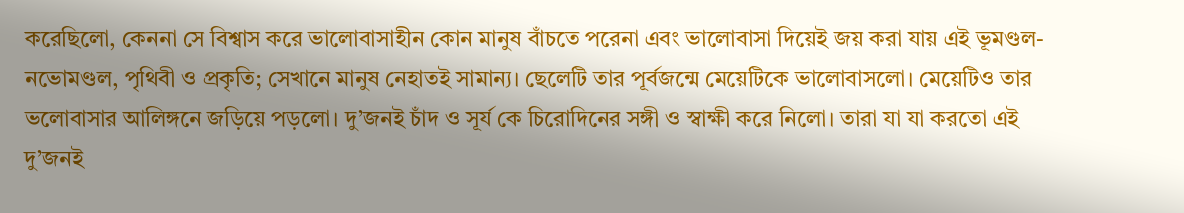করেছিলো, কেননা সে বিশ্বাস করে ভালোবাসাহীন কোন মানুষ বাঁচতে পরেনা এবং ভালোবাসা দিয়েই জয় করা যায় এই ভূমণ্ডল-নভোমণ্ডল, পৃথিবী ও প্রকৃতি; সেখানে মানুষ নেহাতই সামান্য। ছেলেটি তার পূর্বজন্মে মেয়েটিকে ভালোবাসলো। মেয়েটিও তার ভলোবাসার আলিঙ্গনে জড়িয়ে পড়লো। দু’জনই চাঁদ ও সূর্য কে চিরোদিনের সঙ্গী ও স্বাক্ষী করে নিলো। তারা যা যা করতো এই দু’জনই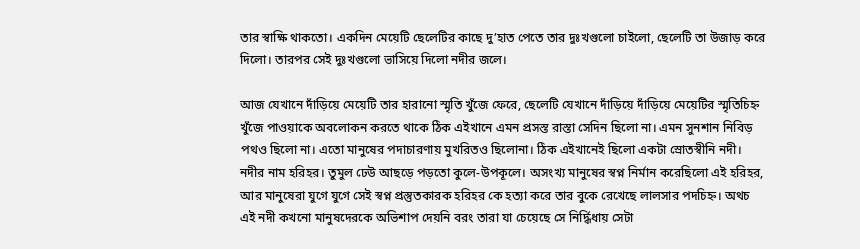তার স্বাক্ষি থাকতো। একদিন মেয়েটি ছেলেটির কাছে দু’হাত পেতে তার দুঃখগুলো চাইলো, ছেলেটি তা উজাড় করে দিলো। তারপর সেই দুঃখগুলো ভাসিয়ে দিলো নদীর জলে।

আজ যেখানে দাঁড়িয়ে মেয়েটি তার হারানো স্মৃতি খুঁজে ফেরে, ছেলেটি যেখানে দাঁড়িয়ে দাঁড়িয়ে মেয়েটির স্মৃতিচিহ্ন খুঁজে পাওয়াকে অবলোকন করতে থাকে ঠিক এইখানে এমন প্রসস্ত রাস্তা সেদিন ছিলো না। এমন সুনশান নিবিড় পথও ছিলো না। এতো মানুষের পদাচারণায় মুখরিতও ছিলোনা। ঠিক এইখানেই ছিলো একটা স্রোতস্বীনি নদী। নদীর নাম হরিহর। তুমুল ঢেউ আছড়ে পড়তো কুলে-উপকূলে। অসংখ্য মানুষের স্বপ্ন নির্মান করেছিলো এই হরিহর, আর মানুষেরা যুগে যুগে সেই স্বপ্ন প্রস্তুতকারক হরিহর কে হত্যা করে তার বুকে রেখেছে লালসার পদচিহ্ন। অথচ এই নদী কখনো মানুষদেরকে অভিশাপ দেয়নি বরং তারা যা চেয়েছে সে নির্দ্ধিধায় সেটা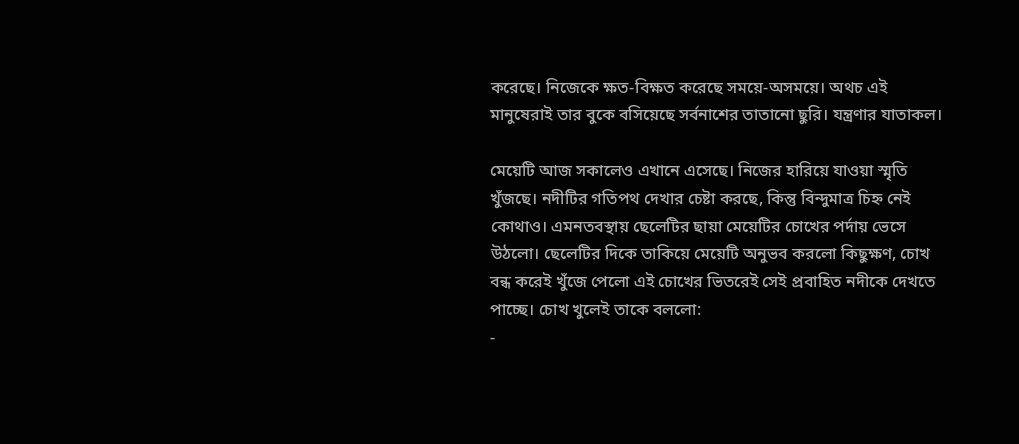করেছে। নিজেকে ক্ষত-বিক্ষত করেছে সময়ে-অসময়ে। অথচ এই মানুষেরাই তার বুকে বসিয়েছে সর্বনাশের তাতানো ছুরি। যন্ত্রণার যাতাকল।

মেয়েটি আজ সকালেও এখানে এসেছে। নিজের হারিয়ে যাওয়া স্মৃতি খুঁজছে। নদীটির গতিপথ দেখার চেষ্টা করছে, কিন্তু বিন্দুমাত্র চিহ্ন নেই কোথাও। এমনতবস্থায় ছেলেটির ছায়া মেয়েটির চোখের পর্দায় ভেসে উঠলো। ছেলেটির দিকে তাকিয়ে মেয়েটি অনুভব করলো কিছুক্ষণ, চোখ বন্ধ করেই খুঁজে পেলো এই চোখের ভিতরেই সেই প্রবাহিত নদীকে দেখতে পাচ্ছে। চোখ খুলেই তাকে বললো:
-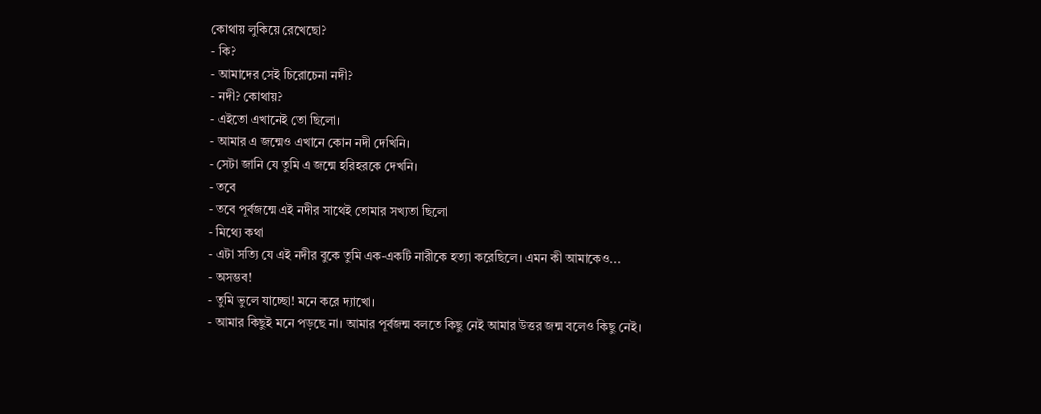কোথায় লুকিয়ে রেখেছো?
- কি?
- আমাদের সেই চিরোচেনা নদী?
- নদী? কোথায়?
- এইতো এখানেই তো ছিলো।
- আমার এ জন্মেও এখানে কোন নদী দেখিনি।
- সেটা জানি যে তুমি এ জন্মে হরিহরকে দেখনি।
- তবে
- তবে পূর্বজন্মে এই নদীর সাথেই তোমার সখ্যতা ছিলো
- মিথ্যে কথা
- এটা সত্যি যে এই নদীর বুকে তুমি এক-একটি নারীকে হত্যা করেছিলে। এমন কী আমাকেও...
- অসম্ভব!
- তুমি ভুলে যাচ্ছো! মনে করে দ্যাখো।
- আমার কিছুই মনে পড়ছে না। আমার পূর্বজন্ম বলতে কিছু নেই আমার উত্তর জন্ম বলেও কিছু নেই।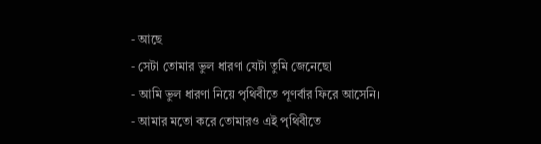- আছে
- সেটা তোমার ভুল ধারণা যেটা তুমি জেনেছো
- আমি ভুল ধারণা নিয়ে পৃথিবীতে পূণর্বার ফিরে আসেনি।
- আমার মতো করে তোমারও এই পৃথিবীতে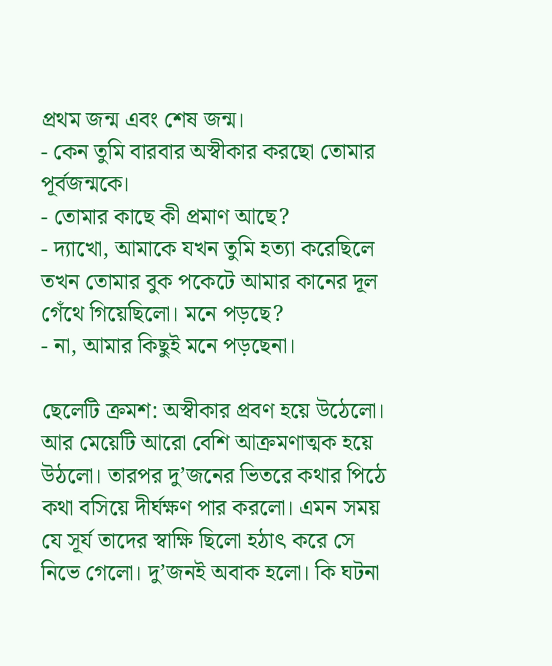প্রথম জন্ম এবং শেষ জন্ম।
- কেন তুমি বারবার অস্বীকার করছো তোমার পূর্বজন্মকে।
- তোমার কাছে কী প্রমাণ আছে?
- দ্যাখো, আমাকে যখন তুমি হত্যা করেছিলে তখন তোমার বুক পকেটে আমার কানের দূল গেঁথে গিয়েছিলো। মনে পড়ছে?
- না, আমার কিছুই মনে পড়ছেনা।

ছেলেটি ক্রমশ: অস্বীকার প্রবণ হয়ে উঠেলো। আর মেয়েটি আরো বেশি আক্রমণাত্মক হয়ে উঠলো। তারপর দু’জনের ভিতরে কথার পিঠে কথা বসিয়ে দীর্ঘক্ষণ পার করলো। এমন সময় যে সূর্য তাদের স্বাক্ষি ছিলো হঠাৎ করে সে নিভে গেলো। দু’জনই অবাক হলো। কি ঘটনা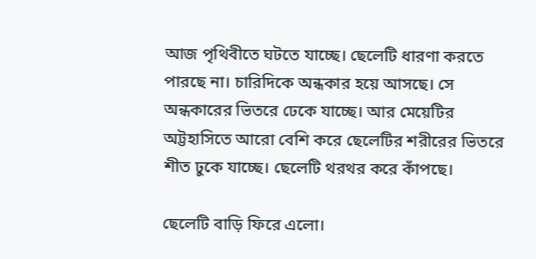আজ পৃথিবীতে ঘটতে যাচ্ছে। ছেলেটি ধারণা করতে পারছে না। চারিদিকে অন্ধকার হয়ে আসছে। সে অন্ধকারের ভিতরে ঢেকে যাচ্ছে। আর মেয়েটির অট্টহাসিতে আরো বেশি করে ছেলেটির শরীরের ভিতরে শীত ঢুকে যাচ্ছে। ছেলেটি থরথর করে কাঁপছে।

ছেলেটি বাড়ি ফিরে এলো।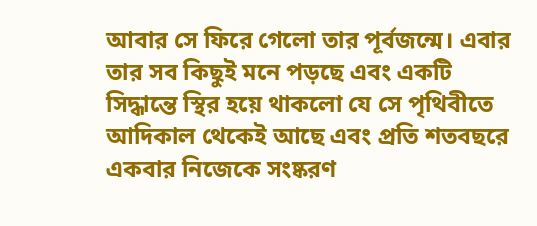আবার সে ফিরে গেলো তার পূর্বজন্মে। এবার তার সব কিছুই মনে পড়ছে এবং একটি সিদ্ধান্তে স্থির হয়ে থাকলো যে সে পৃথিবীতে আদিকাল থেকেই আছে এবং প্রতি শতবছরে একবার নিজেকে সংষ্করণ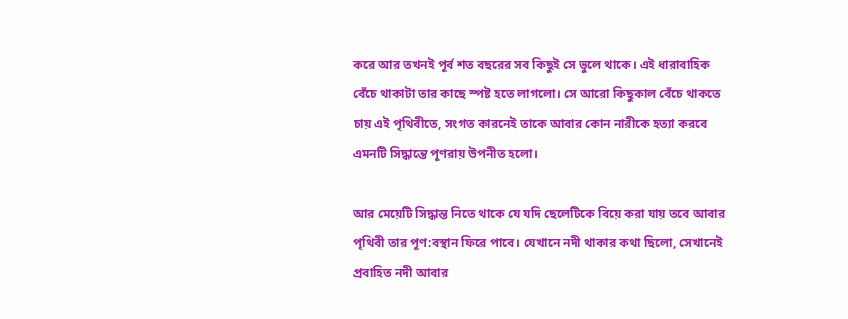করে আর তখনই পূর্ব শত বছরের সব কিছুই সে ভুলে থাকে। এই ধারাবাহিক বেঁচে থাকাটা তার কাছে স্পষ্ট হতে লাগলো। সে আরো কিছুকাল বেঁচে থাকতে চায় এই পৃথিবীতে, সংগত কারনেই তাকে আবার কোন নারীকে হত্যা করবে এমনটি সিদ্ধান্তে পূণরায় উপনীত হলো।

আর মেয়েটি সিদ্ধান্ত নিতে থাকে যে যদি ছেলেটিকে বিয়ে করা যায় তবে আবার পৃথিবী তার পূণ:বস্থান ফিরে পাবে। যেখানে নদী থাকার কথা ছিলো, সেখানেই প্রবাহিত নদী আবার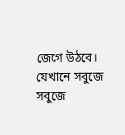জেগে উঠবে। যেখানে সবুজে সবুজে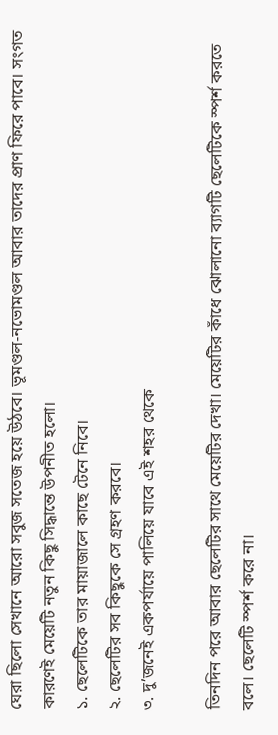ঘেরা ছিলো সেখানে আরো সবুজ সতেজ হয়ে উঠবে। ভূমণ্ডল-নভোমণ্ডল আবার তাদের প্রাণ ফিরে পাবে। সংগত কারণেই মেয়েটি নতুন কিছু সিদ্ধান্তে উপনীত হলো।
১. ছেলেটিকে তার মায়াজালে কাছে টেনে নিবে।
২. ছেলেটির সব কিছুকে সে গ্রহণ করবে।
৩. দু’জনেই একপর্যায়ে পালিয়ে যাবে এই শহর থেকে

তিনদিন পরে আবার ছেলেটির সাথে মেয়েটির দেখা। মেয়েটির কাঁধে ঝোলানো ব্যাগটি ছেলেটিকে স্পর্শ করতে বলে। ছেলেটি স্পর্শ করে না।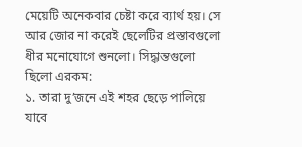মেয়েটি অনেকবার চেষ্টা করে ব্যার্থ হয়। সে আর জোর না করেই ছেলেটির প্রস্তাবগুলো ধীর মনোযোগে শুনলো। সিদ্ধান্তগুলো ছিলো এরকম:
১. তারা দু’জনে এই শহর ছেড়ে পালিয়ে যাবে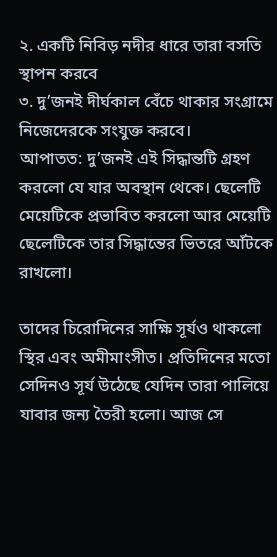২. একটি নিবিড় নদীর ধারে তারা বসতি স্থাপন করবে
৩. দু’জনই দীর্ঘকাল বেঁচে থাকার সংগ্রামে নিজেদেরকে সংযুক্ত করবে।
আপাতত: দু’জনই এই সিদ্ধান্তটি গ্রহণ করলো যে যার অবস্থান থেকে। ছেলেটি মেয়েটিকে প্রভাবিত করলো আর মেয়েটি ছেলেটিকে তার সিদ্ধান্তের ভিতরে আঁটকে রাখলো।

তাদের চিরোদিনের সাক্ষি সূর্যও থাকলো স্থির এবং অমীমাংসীত। প্রতিদিনের মতো সেদিনও সূর্য উঠেছে যেদিন তারা পালিয়ে যাবার জন্য তৈরী হলো। আজ সে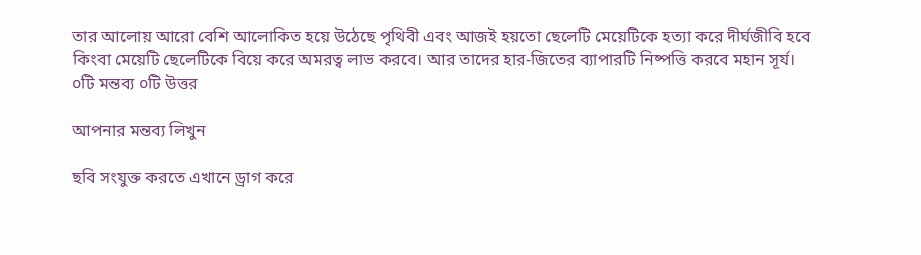তার আলোয় আরো বেশি আলোকিত হয়ে উঠেছে পৃথিবী এবং আজই হয়তো ছেলেটি মেয়েটিকে হত্যা করে দীর্ঘজীবি হবে কিংবা মেয়েটি ছেলেটিকে বিয়ে করে অমরত্ব লাভ করবে। আর তাদের হার-জিতের ব্যাপারটি নিষ্পত্তি করবে মহান সূর্য।
০টি মন্তব্য ০টি উত্তর

আপনার মন্তব্য লিখুন

ছবি সংযুক্ত করতে এখানে ড্রাগ করে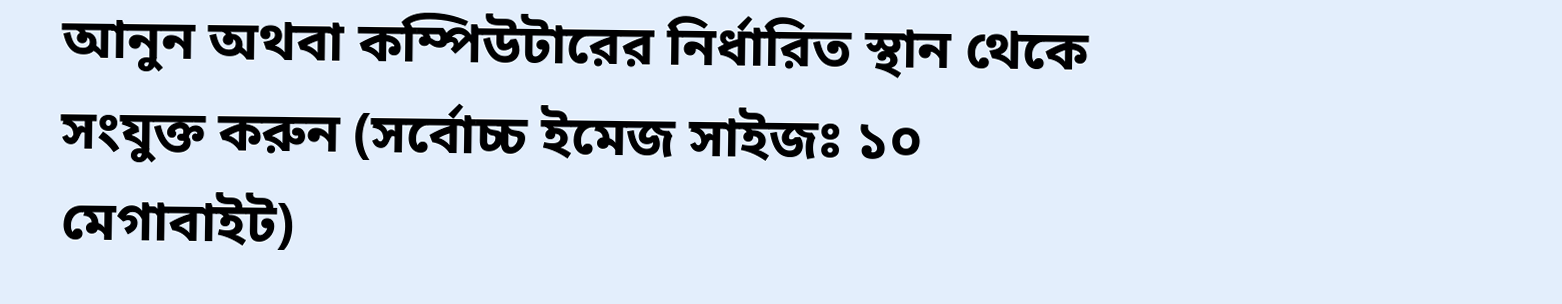আনুন অথবা কম্পিউটারের নির্ধারিত স্থান থেকে সংযুক্ত করুন (সর্বোচ্চ ইমেজ সাইজঃ ১০ মেগাবাইট)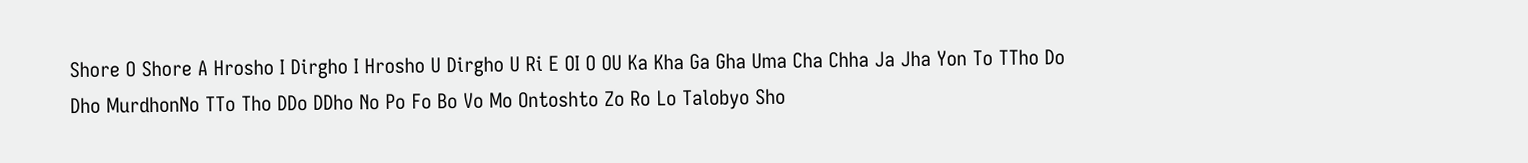Shore O Shore A Hrosho I Dirgho I Hrosho U Dirgho U Ri E OI O OU Ka Kha Ga Gha Uma Cha Chha Ja Jha Yon To TTho Do Dho MurdhonNo TTo Tho DDo DDho No Po Fo Bo Vo Mo Ontoshto Zo Ro Lo Talobyo Sho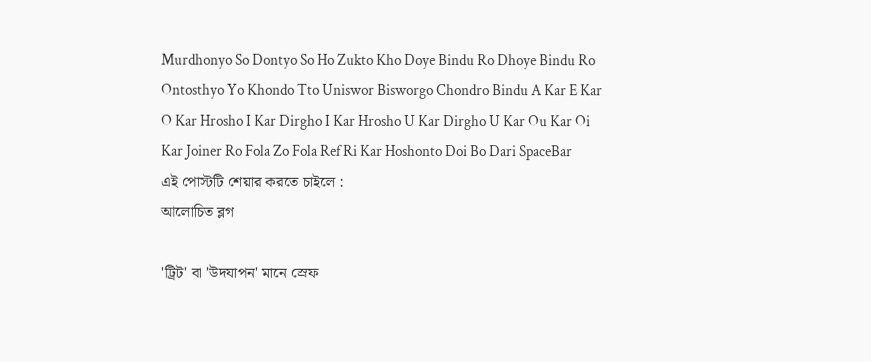Murdhonyo So Dontyo So Ho Zukto Kho Doye Bindu Ro Dhoye Bindu Ro Ontosthyo Yo Khondo Tto Uniswor Bisworgo Chondro Bindu A Kar E Kar O Kar Hrosho I Kar Dirgho I Kar Hrosho U Kar Dirgho U Kar Ou Kar Oi Kar Joiner Ro Fola Zo Fola Ref Ri Kar Hoshonto Doi Bo Dari SpaceBar
এই পোস্টটি শেয়ার করতে চাইলে :
আলোচিত ব্লগ

'ট্রিট' বা 'উদযাপন' মানে স্রেফ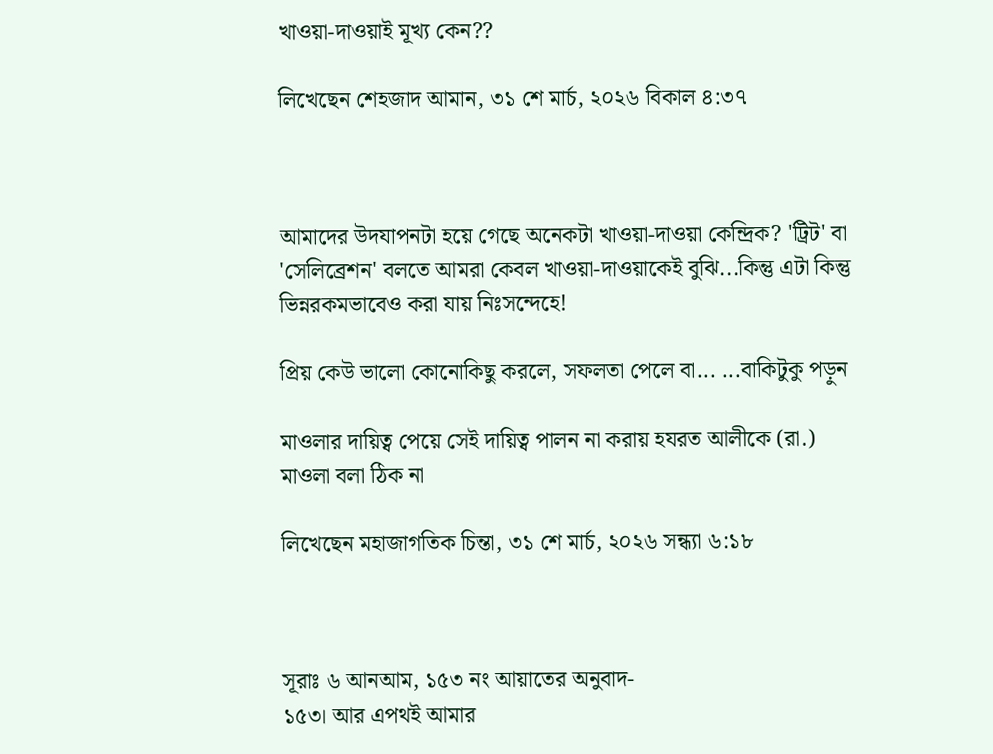খাওয়া-দাওয়াই মূখ্য কেন??

লিখেছেন শেহজাদ আমান, ৩১ শে মার্চ, ২০২৬ বিকাল ৪:৩৭



আমাদের উদযাপনটা হয়ে গেছে অনেকটা খাওয়া-দাওয়া কেন্দ্রিক? 'ট্রিট' বা 'সেলিব্রেশন' বলতে আমরা কেবল খাওয়া-দাওয়াকেই বুঝি...কিন্তু এটা কিন্তু ভিন্নরকমভাবেও করা যায় নিঃসন্দেহে!

প্রিয় কেউ ভালো কোনোকিছু করলে, সফলতা পেলে বা... ...বাকিটুকু পড়ুন

মাওলার দায়িত্ব পেয়ে সেই দায়িত্ব পালন না করায় হযরত আলীকে (রা.) মাওলা বলা ঠিক না

লিখেছেন মহাজাগতিক চিন্তা, ৩১ শে মার্চ, ২০২৬ সন্ধ্যা ৬:১৮



সূরাঃ ৬ আনআম, ১৫৩ নং আয়াতের অনুবাদ-
১৫৩। আর এপথই আমার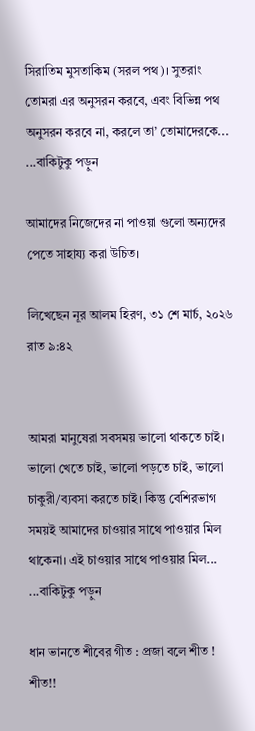সিরাতিম মুসতাকিম (সরল পথ)। সুতরাং তোমরা এর অনুসরন করবে, এবং বিভিন্ন পথ অনুসরন করবে না, করলে তা’ তোমাদেরকে... ...বাকিটুকু পড়ুন

আমাদের নিজেদের না পাওয়া গুলো অন্যদের পেতে সাহায্য করা উচিত।

লিখেছেন নূর আলম হিরণ, ৩১ শে মার্চ, ২০২৬ রাত ৯:৪২


আমরা মানুষেরা সবসময় ভালো থাকতে চাই। ভালো খেতে চাই, ভালো পড়তে চাই, ভালো চাকুরী/ব্যবসা করতে চাই। কিন্তু বেশিরভাগ সময়ই আমাদের চাওয়ার সাথে পাওয়ার মিল থাকেনা। এই চাওয়ার সাথে পাওয়ার মিল... ...বাকিটুকু পড়ুন

ধান ভানতে শীবের গীত : প্রজা বলে শীত ! শীত!!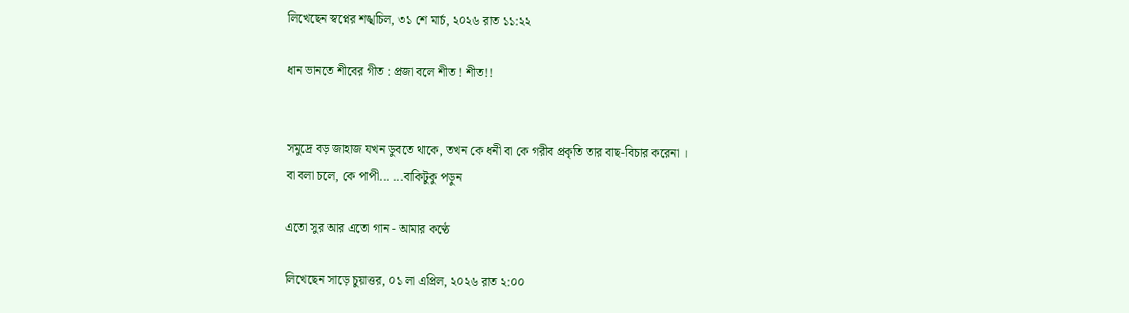লিখেছেন স্বপ্নের শঙ্খচিল, ৩১ শে মার্চ, ২০২৬ রাত ১১:২২

ধান ভানতে শীবের গীত : প্রজা বলে শীত ! শীত!!


সমুদ্রে বড় জাহাজ যখন ডুবতে থাকে, তখন কে ধনী বা কে গরীব প্রকৃতি তার বাছ-বিচার করেনা ।
বা বলা চলে, কে পাপী... ...বাকিটুকু পড়ুন

এতো সুর আর এতো গান - আমার কণ্ঠে

লিখেছেন সাড়ে চুয়াত্তর, ০১ লা এপ্রিল, ২০২৬ রাত ২:০০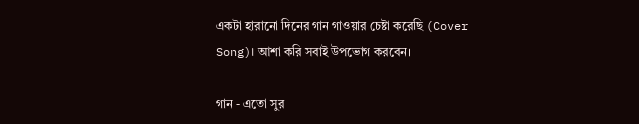একটা হারানো দিনের গান গাওয়ার চেষ্টা করেছি (Cover Song)। আশা করি সবাই উপভোগ করবেন।

গান - এতো সুর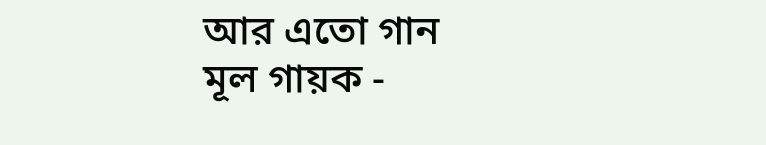আর এতো গান
মূল গায়ক -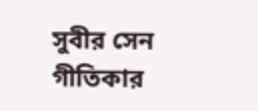সুবীর সেন
গীতিকার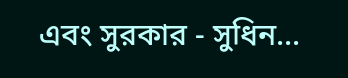এবং সুরকার - সুধিন...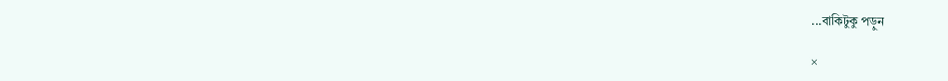...বাকিটুকু পড়ুন

×